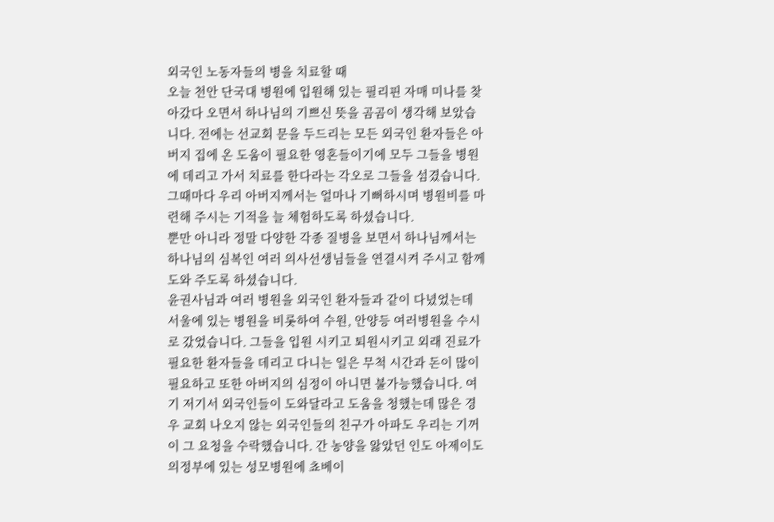외국인 노동자들의 병을 치료할 때
오늘 천안 단국대 병원에 입원해 있는 필리핀 자매 미나를 찾아갔다 오면서 하나님의 기쁘신 뜻을 곰곰이 생각해 보았습니다. 전에는 선교회 문을 두드리는 모든 외국인 환자들은 아버지 집에 온 도움이 필요한 영혼들이기에 모두 그들을 병원에 데리고 가서 치료를 한다라는 각오로 그들을 섬겼습니다. 그때마다 우리 아버지께서는 얼마나 기뻐하시며 병원비를 마련해 주시는 기적을 늘 체험하도록 하셨습니다.
뿐만 아니라 정말 다양한 각종 질병을 보면서 하나님께서는 하나님의 심복인 여러 의사선생님들을 연결시켜 주시고 함께 도와 주도록 하셨습니다.
윤권사님과 여러 병원을 외국인 환자들과 같이 다녔었는데 서울에 있는 병원을 비롯하여 수원, 안양등 여러병원을 수시로 갔었습니다. 그들을 입원 시키고 퇴원시키고 외래 진료가 필요한 환자들을 데리고 다니는 일은 무척 시간과 돈이 많이 필요하고 또한 아버지의 심정이 아니면 불가능했습니다. 여기 저기서 외국인들이 도와달라고 도움을 청했는데 많은 경우 교회 나오지 않는 외국인들의 친구가 아파도 우리는 기꺼이 그 요청을 수락했습니다. 간 농양을 앓았던 인도 아제이도 의정부에 있는 성모병원에 쵸베이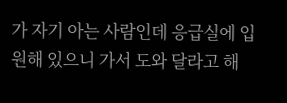가 자기 아는 사람인데 응급실에 입원해 있으니 가서 도와 달라고 해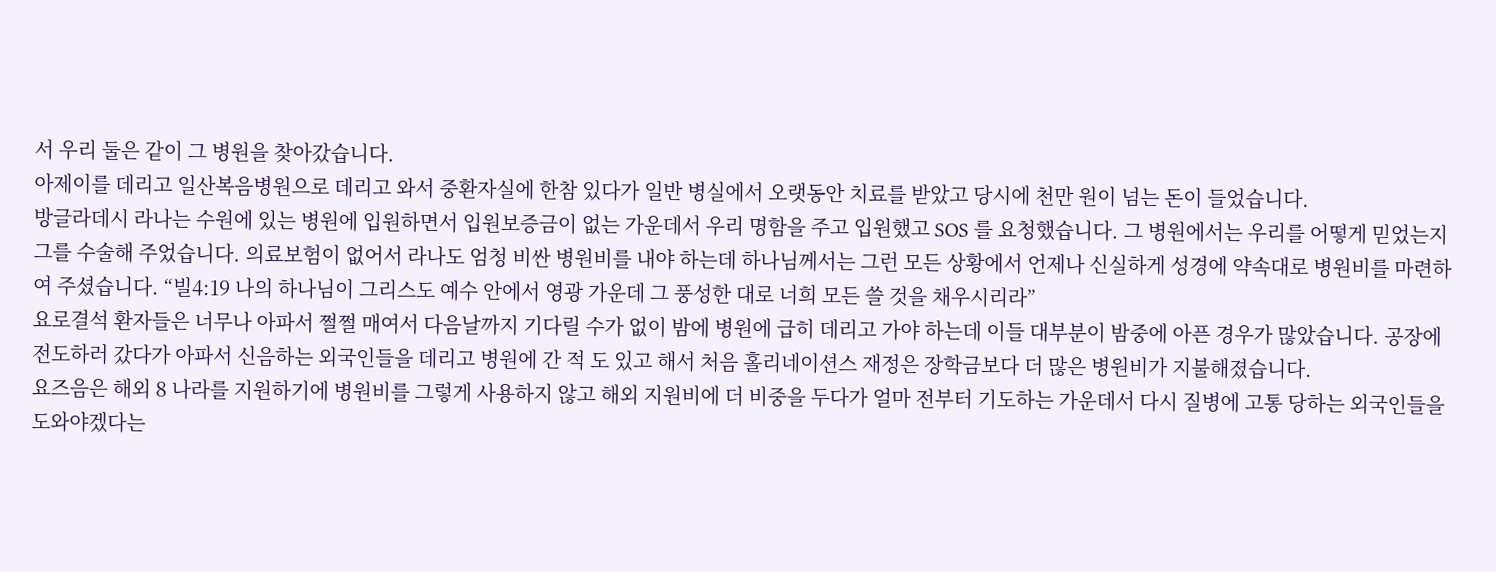서 우리 둘은 같이 그 병원을 찾아갔습니다.
아제이를 데리고 일산복음병원으로 데리고 와서 중환자실에 한참 있다가 일반 병실에서 오랫동안 치료를 받았고 당시에 천만 원이 넘는 돈이 들었습니다.
방글라데시 라나는 수원에 있는 병원에 입원하면서 입원보증금이 없는 가운데서 우리 명함을 주고 입원했고 SOS 를 요청했습니다. 그 병원에서는 우리를 어떻게 믿었는지 그를 수술해 주었습니다. 의료보험이 없어서 라나도 엄청 비싼 병원비를 내야 하는데 하나님께서는 그런 모든 상황에서 언제나 신실하게 성경에 약속대로 병원비를 마련하여 주셨습니다. “빌4:19 나의 하나님이 그리스도 예수 안에서 영광 가운데 그 풍성한 대로 너희 모든 쓸 것을 채우시리라”
요로결석 환자들은 너무나 아파서 쩔쩔 매여서 다음날까지 기다릴 수가 없이 밤에 병원에 급히 데리고 가야 하는데 이들 대부분이 밤중에 아픈 경우가 많았습니다. 공장에 전도하러 갔다가 아파서 신음하는 외국인들을 데리고 병원에 간 적 도 있고 해서 처음 홀리네이션스 재정은 장학금보다 더 많은 병원비가 지불해졌습니다.
요즈음은 해외 8 나라를 지원하기에 병원비를 그렇게 사용하지 않고 해외 지원비에 더 비중을 두다가 얼마 전부터 기도하는 가운데서 다시 질병에 고통 당하는 외국인들을 도와야겠다는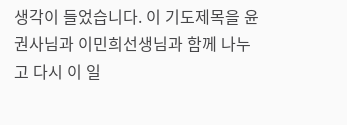생각이 들었습니다. 이 기도제목을 윤권사님과 이민희선생님과 함께 나누고 다시 이 일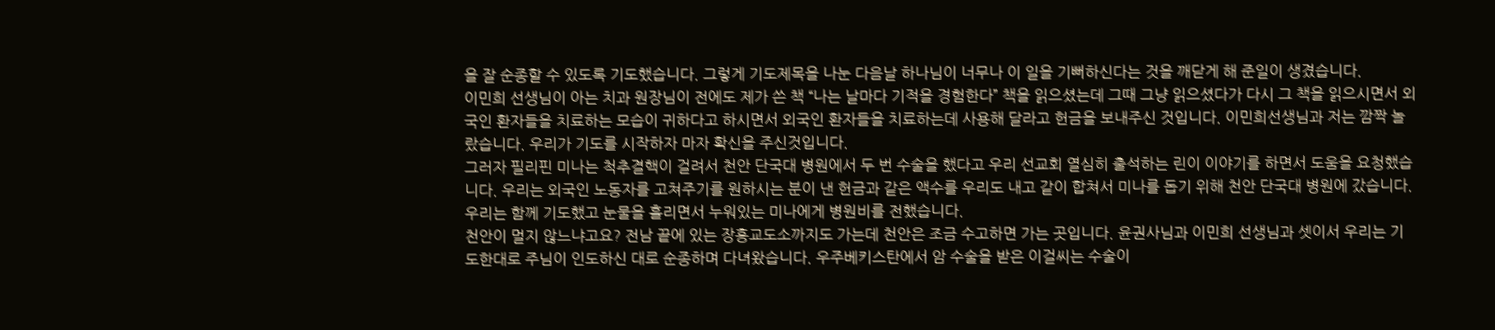을 잘 순종할 수 있도록 기도했습니다. 그렇게 기도제목을 나눈 다음날 하나님이 너무나 이 일을 기뻐하신다는 것을 깨닫게 해 준일이 생겼습니다.
이민희 선생님이 아는 치과 원장님이 전에도 제가 쓴 책 “나는 날마다 기적을 경험한다” 책을 읽으셨는데 그때 그냥 읽으셨다가 다시 그 책을 읽으시면서 외국인 환자들을 치료하는 모습이 귀하다고 하시면서 외국인 환자들을 치료하는데 사용해 달라고 헌금을 보내주신 것입니다. 이민희선생님과 저는 깜짝 놀랐습니다. 우리가 기도를 시작하자 마자 확신을 주신것입니다.
그러자 필리핀 미나는 척추결핵이 걸려서 천안 단국대 병원에서 두 번 수술을 했다고 우리 선교회 열심히 출석하는 린이 이야기를 하면서 도움을 요청했습니다. 우리는 외국인 노동자를 고쳐주기를 원하시는 분이 낸 헌금과 같은 액수를 우리도 내고 같이 합쳐서 미나를 돕기 위해 천안 단국대 병원에 갔습니다. 우리는 함께 기도했고 눈물을 흘리면서 누워있는 미나에게 병원비를 전했습니다.
천안이 멀지 않느냐고요? 전남 끝에 있는 장흥교도소까지도 가는데 천안은 조금 수고하면 가는 곳입니다. 윤권사님과 이민희 선생님과 셋이서 우리는 기도한대로 주님이 인도하신 대로 순종하며 다녀왔습니다. 우주베키스탄에서 암 수술을 받은 이걸씨는 수술이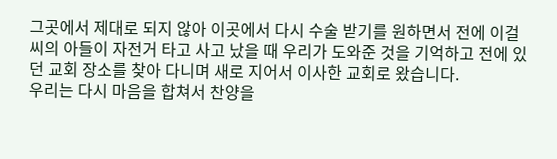그곳에서 제대로 되지 않아 이곳에서 다시 수술 받기를 원하면서 전에 이걸씨의 아들이 자전거 타고 사고 났을 때 우리가 도와준 것을 기억하고 전에 있던 교회 장소를 찾아 다니며 새로 지어서 이사한 교회로 왔습니다.
우리는 다시 마음을 합쳐서 찬양을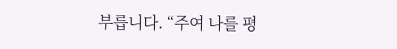부릅니다. “주여 나를 평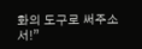화의 도구로 써주소서!”